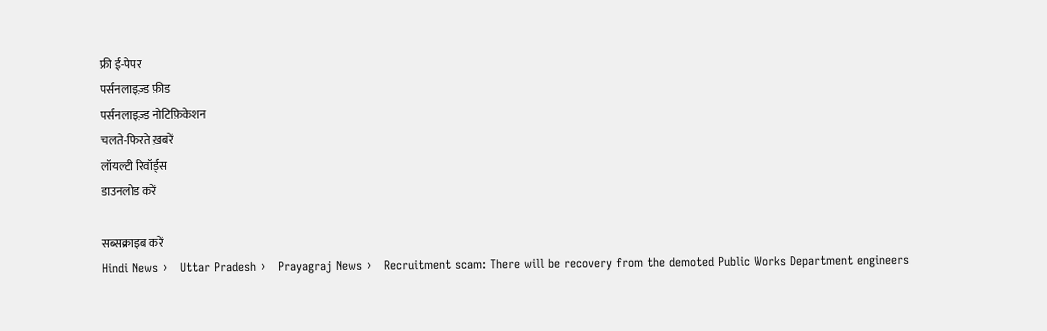फ्री ई-पेपर
पर्सनलाइज़्ड फ़ीड
पर्सनलाइज़्ड नोटिफ़िकेशन
चलते-फिरते ख़बरें
लॉयल्टी रिवॉर्ड्स
डाउनलोड करें

सब्सक्राइब करें
Hindi News ›   Uttar Pradesh ›   Prayagraj News ›   Recruitment scam: There will be recovery from the demoted Public Works Department engineers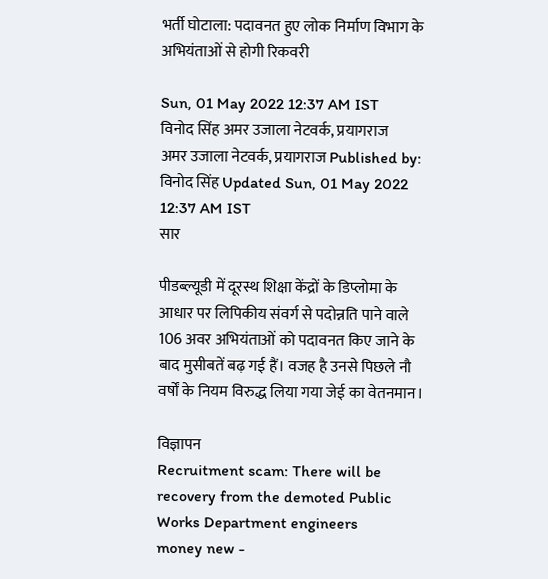भर्ती घोटाला: पदावनत हुए लोक निर्माण विभाग के अभियंताओं से होगी रिकवरी

Sun, 01 May 2022 12:37 AM IST
विनोद सिंह अमर उजाला नेटवर्क, प्रयागराज
अमर उजाला नेटवर्क, प्रयागराज Published by: विनोद सिंह Updated Sun, 01 May 2022 12:37 AM IST
सार

पीडब्ल्यूडी में दूरस्थ शिक्षा केंद्रों के डिप्लोमा के आधार पर लिपिकीय संवर्ग से पदोन्नति पाने वाले 106 अवर अभियंताओं को पदावनत किए जाने के बाद मुसीबतें बढ़ गई हैं। वजह है उनसे पिछले नौ वर्षों के नियम विरुद्ध लिया गया जेई का वेतनमान।

विज्ञापन
Recruitment scam: There will be recovery from the demoted Public Works Department engineers
money new -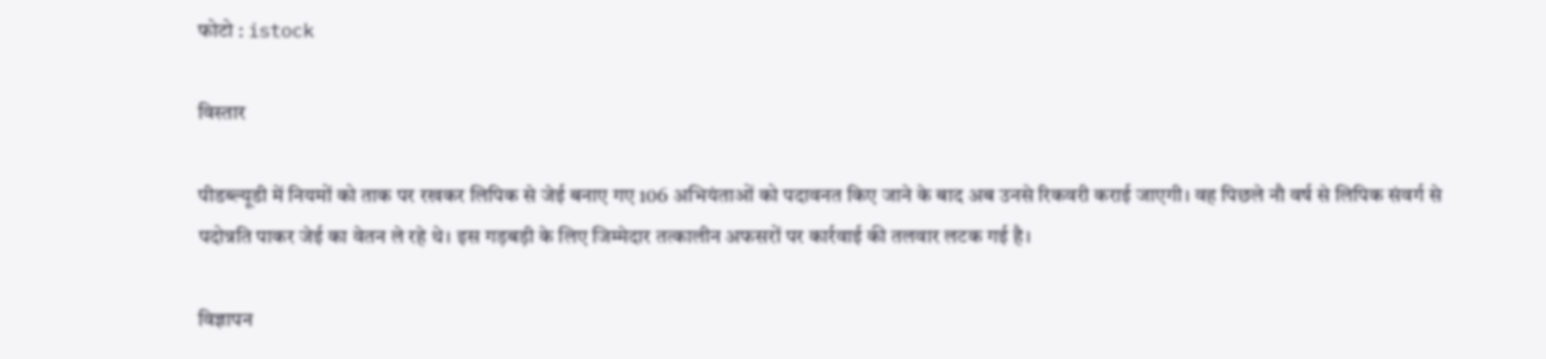फोटो : istock

विस्तार

पीडब्ल्यूडी में नियमों को ताक पर रखकर लिपिक से जेई बनाए गए 106 अभियंताओं को पदावनत किए जाने के बाद अब उनसे रिकवरी कराई जाएगी। वह पिछले नौ वर्ष से लिपिक संवर्ग से पदोन्नति पाकर जेई का वेतन ले रहे थे। इस गड़बड़ी के लिए जिम्मेदार तत्कालीन अफसरों पर कार्रवाई की तलवार लटक गई है।

विज्ञापन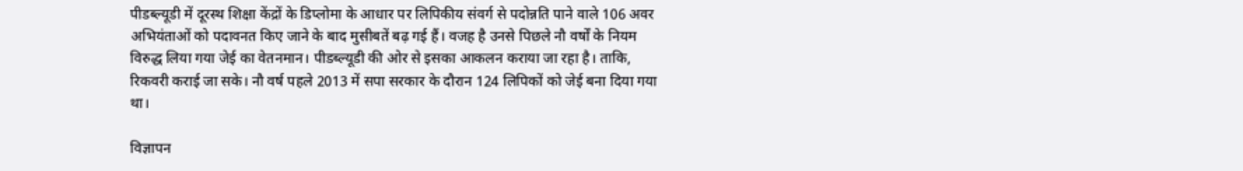पीडब्ल्यूडी में दूरस्थ शिक्षा केंद्रों के डिप्लोमा के आधार पर लिपिकीय संवर्ग से पदोन्नति पाने वाले 106 अवर अभियंताओं को पदावनत किए जाने के बाद मुसीबतें बढ़ गई हैं। वजह है उनसे पिछले नौ वर्षों के नियम विरुद्ध लिया गया जेई का वेतनमान। पीडब्ल्यूडी की ओर से इसका आकलन कराया जा रहा है। ताकि, रिकवरी कराई जा सके। नौ वर्ष पहले 2013 में सपा सरकार के दौरान 124 लिपिकों को जेई बना दिया गया था।

विज्ञापन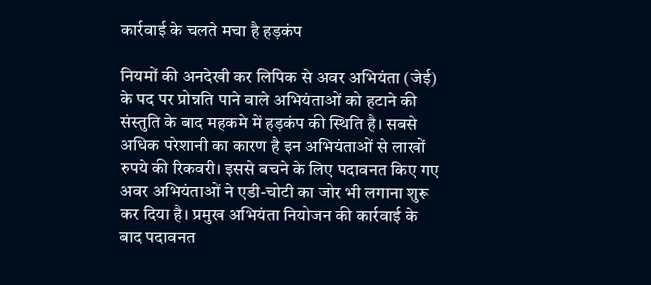कार्रवाई के चलते मचा है हड़कंप

नियमों की अनदेखी कर लिपिक से अवर अभियंता (जेई) के पद पर प्रोन्नति पाने वाले अभियंताओं को हटाने की संस्तुति के बाद महकमे में हड़कंप की स्थिति है। सबसे अधिक परेशानी का कारण है इन अभियंताओं से लाखों रुपये की रिकवरी। इससे बचने के लिए पदावनत किए गए अवर अभियंताओं ने एडी-चोटी का जोर भी लगाना शुरू कर दिया है। प्रमुख अभियंता नियोजन की कार्रवाई के बाद पदावनत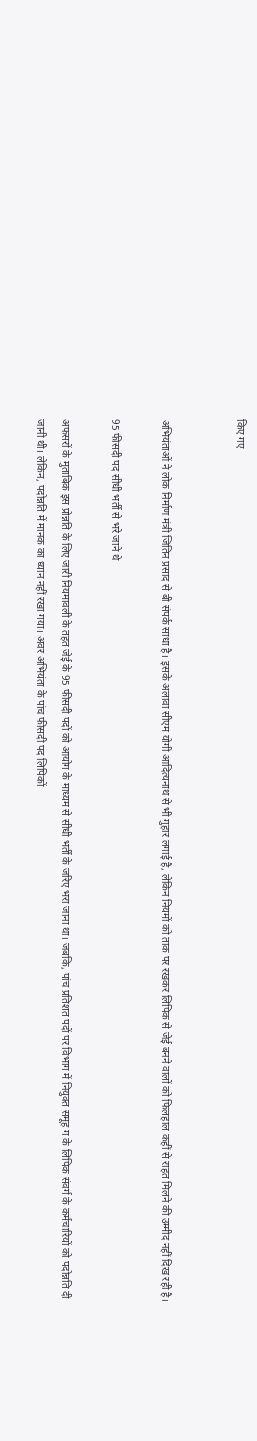किए गए


अभियंताओं ने लोक निर्माण मंत्री जितिन प्रसाद से बी संपर्क साधा है। इसके अलावा सीएम योगी आदित्यनाथ से भी गुहार लगाई है, लेकिन नियमों को ताक पर रखकर लिपिक से जेई बनने वालों को फिलहाल कहीं से राहत मिलने की उम्मीद नहीं दिख रही है।

95 फीसदी पद सीधी भर्ती से भरे जाने थे

अफसरों के मुताबिक इस प्रोन्नति के लिए जारी नियमावली के तहत जेई के 95 फीसदी पदों को आयोग के माध्यम से सीधी भर्ती के जरिए भरा जाना था। जबकि, पांच प्रतिशत पदों पर विभाग में नियुक्त समूह ग के लिपिक संवर्ग के कर्मचारियों को पदोन्नति दी जानी थी। लेकिन, पदोन्नति में मानक का ध्यान नहीं रखा गया। अवर अभियंता के पांच फीसदी पद लिपिकों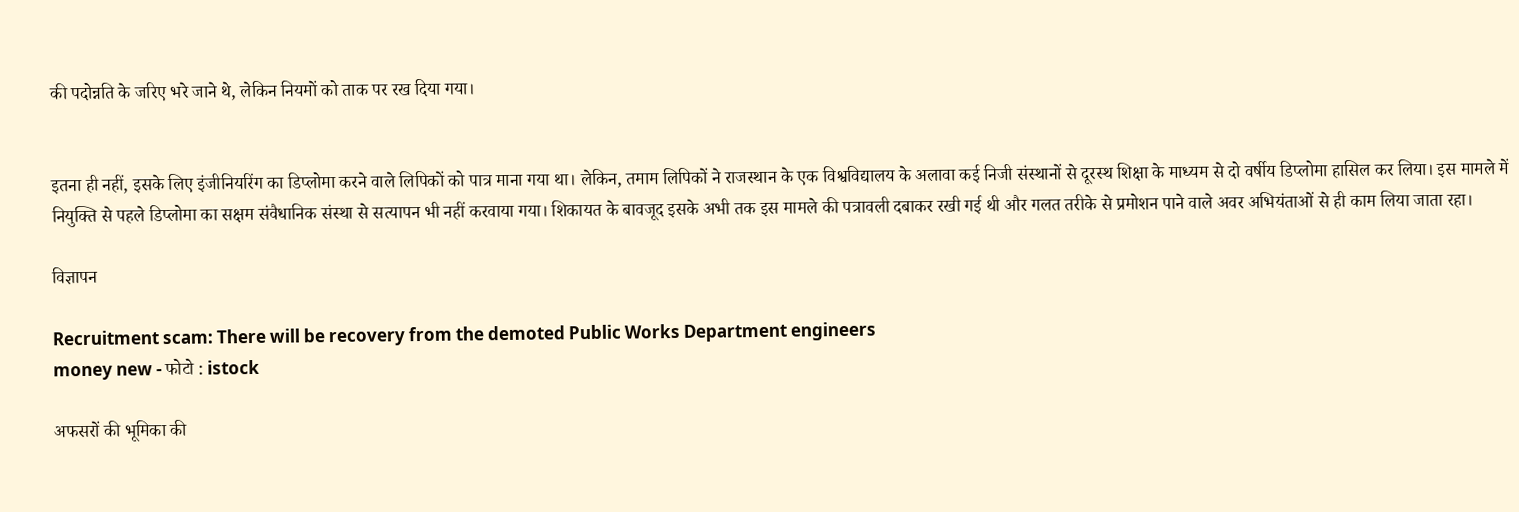की पदोन्नति के जरिए भरे जाने थे, लेकिन नियमों को ताक पर रख दिया गया।


इतना ही नहीं, इसके लिए इंजीनियरिंग का डिप्लोमा करने वाले लिपिकों को पात्र माना गया था। लेकिन, तमाम लिपिकों ने राजस्थान के एक विश्वविद्यालय के अलावा कई निजी संस्थानों से दूरस्थ शिक्षा के माध्यम से दो वर्षीय डिप्लोमा हासिल कर लिया। इस मामले में नियुक्ति से पहले डिप्लोमा का सक्षम संवैधानिक संस्था से सत्यापन भी नहीं करवाया गया। शिकायत के बावजूद इसके अभी तक इस मामले की पत्रावली दबाकर रखी गई थी और गलत तरीके से प्रमोशन पाने वाले अवर अभियंताओं से ही काम लिया जाता रहा।

विज्ञापन

Recruitment scam: There will be recovery from the demoted Public Works Department engineers
money new - फोटो : istock

अफसरों की भूमिका की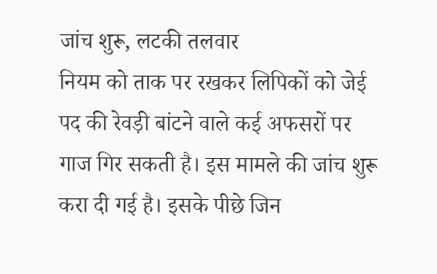जांच शुरू, लटकी तलवार
नियम को ताक पर रखकर लिपिकों को जेई पद की रेवड़ी बांटने वाले कई अफसरों पर गाज गिर सकती है। इस मामले की जांच शुरू करा दी गई है। इसके पीछे जिन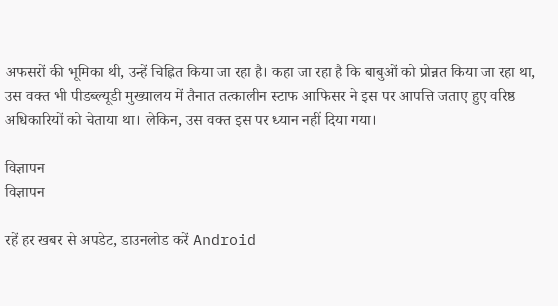अफसरों की भूमिका थी, उन्हें चिह्नित किया जा रहा है। कहा जा रहा है कि बाबुओं को प्रोन्नत किया जा रहा था, उस वक्त भी पीडब्ल्यूडी मुख्यालय में तैनात तत्कालीन स्टाफ आफिसर ने इस पर आपत्ति जताए हुए वरिष्ठ अधिकारियों को चेताया था। लेकिन, उस वक्त इस पर ध्यान नहीं दिया गया।

विज्ञापन
विज्ञापन

रहें हर खबर से अपडेट, डाउनलोड करें Android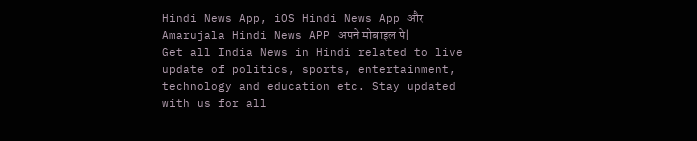Hindi News App, iOS Hindi News App और Amarujala Hindi News APP अपने मोबाइल पे|
Get all India News in Hindi related to live update of politics, sports, entertainment, technology and education etc. Stay updated with us for all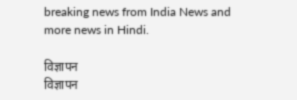breaking news from India News and more news in Hindi.

विज्ञापन
विज्ञापन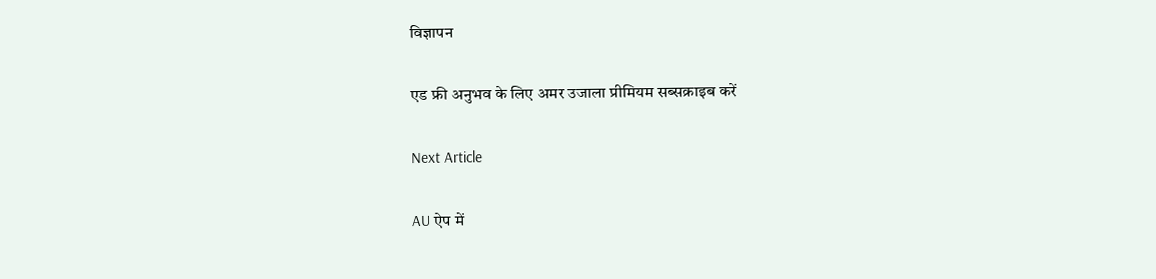विज्ञापन

एड फ्री अनुभव के लिए अमर उजाला प्रीमियम सब्सक्राइब करें

Next Article

AU ऐप में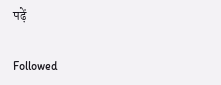पढ़ें

Followed